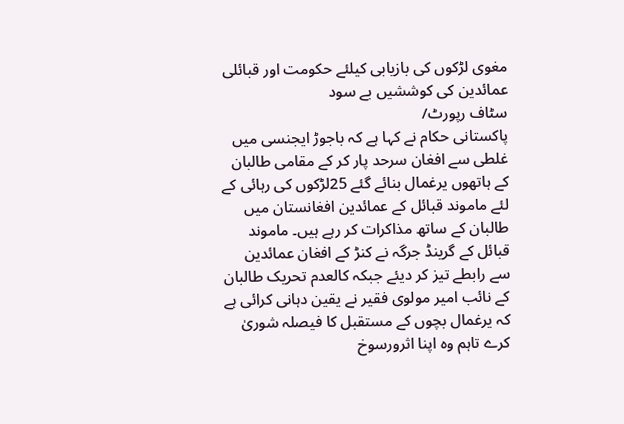مغوی لڑکوں کی بازیابی کیلئے حکومت اور قبائلی عمائدین کی کوششیں بے سود
سٹاف رپورٹ/
پاکستانی حکام نے کہا ہے کہ باجوڑ ایجنسی میں غلطی سے افغان سرحد پار کر کے مقامی طالبان کے ہاتھوں یرغمال بنائے گئے 25لڑکوں کی رہائی کے لئے ماموند قبائل کے عمائدین افغانستان میں طالبان کے ساتھ مذاکرات کر رہے ہیں۔ ماموند قبائل کے گرینڈ جرگہ نے کنڑ کے افغان عمائدین سے رابطے تیز کر دیئے جبکہ کالعدم تحریک طالبان کے نائب امیر مولوی فقیر نے یقین دہانی کرائی ہے کہ یرغمال بچوں کے مستقبل کا فیصلہ شوریٰ کرے تاہم وہ اپنا اثرورسوخ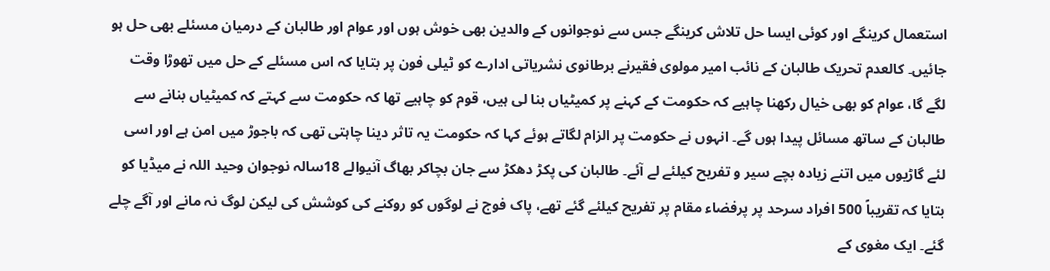استعمال کرینگے اور کوئی ایسا حل تلاش کرینگے جس سے نوجوانوں کے والدین بھی خوش ہوں اور عوام اور طالبان کے درمیان مسئلے بھی حل ہو جائیں۔ کالعدم تحریک طالبان کے نائب امیر مولوی فقیرنے برطانوی نشریاتی ادارے کو ٹیلی فون پر بتایا کہ اس مسئلے کے حل میں تھوڑا وقت لگے گا، عوام کو بھی خیال رکھنا چاہیے کہ حکومت کے کہنے پر کمیٹیاں بنا لی ہیں، قوم کو چاہیے تھا کہ حکومت سے کہتے کہ کمیٹیاں بنانے سے طالبان کے ساتھ مسائل پیدا ہوں گے۔ انہوں نے حکومت پر الزام لگاتے ہوئے کہا کہ حکومت یہ تاثر دینا چاہتی تھی کہ باجوڑ میں امن ہے اور اسی لئے گاڑیوں میں اتنے زیادہ بچے سیر و تفریح کیلئے لے آئے۔ طالبان کی پکڑ دھکڑ سے جان بچاکر بھاگ آنیوالے 18سالہ نوجوان وحید اللہ نے میڈیا کو بتایا کہ تقریباً 500 افراد سرحد پر پرفضاء مقام پر تفریح کیلئے گئے تھے، پاک فوج نے لوگوں کو روکنے کی کوشش کی لیکن لوگ نہ مانے اور آگے چلے گئے۔ ایک مغوی کے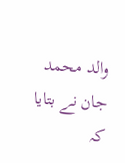والد محمد جان نے بتایا کہ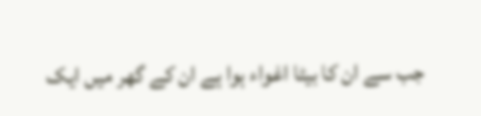جب سے ان کا بیٹا اغواء ہوا ہے ان کے گھر میں ایک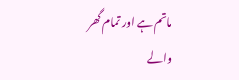ماتم ہے اور تمام گھر والے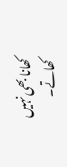کھانا بھی نہیں کھاتے۔